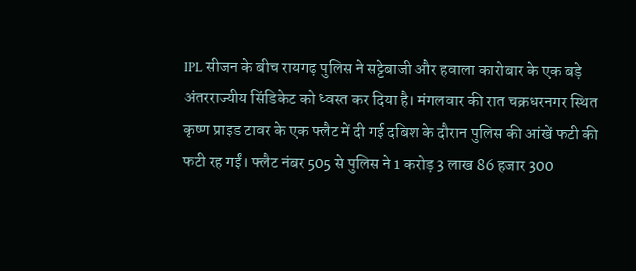IPL सीजन के बीच रायगढ़ पुलिस ने सट्टेबाजी और हवाला कारोबार के एक बड़े अंतरराज्यीय सिंडिकेट को ध्वस्त कर दिया है। मंगलवार की रात चक्रधरनगर स्थित कृष्ण प्राइड टावर के एक फ्लैट में दी गई दबिश के दौरान पुलिस की आंखें फटी की फटी रह गईं। फ्लैट नंबर 505 से पुलिस ने 1 करोड़ 3 लाख 86 हजार 300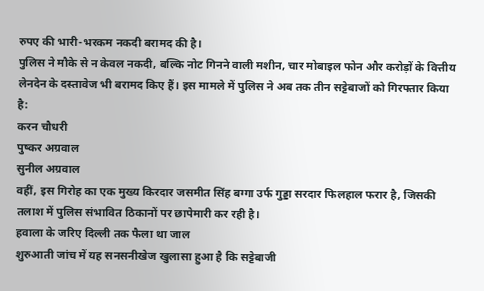रुपए की भारी-भरकम नकदी बरामद की है।
पुलिस ने मौके से न केवल नकदी, बल्कि नोट गिनने वाली मशीन, चार मोबाइल फोन और करोड़ों के वित्तीय लेनदेन के दस्तावेज भी बरामद किए हैं। इस मामले में पुलिस ने अब तक तीन सट्टेबाजों को गिरफ्तार किया है:
करन चौधरी
पुष्कर अग्रवाल
सुनील अग्रवाल
वहीं, इस गिरोह का एक मुख्य किरदार जसमीत सिंह बग्गा उर्फ गुड्डा सरदार फिलहाल फरार है, जिसकी तलाश में पुलिस संभावित ठिकानों पर छापेमारी कर रही है।
हवाला के जरिए दिल्ली तक फैला था जाल
शुरुआती जांच में यह सनसनीखेज खुलासा हुआ है कि सट्टेबाजी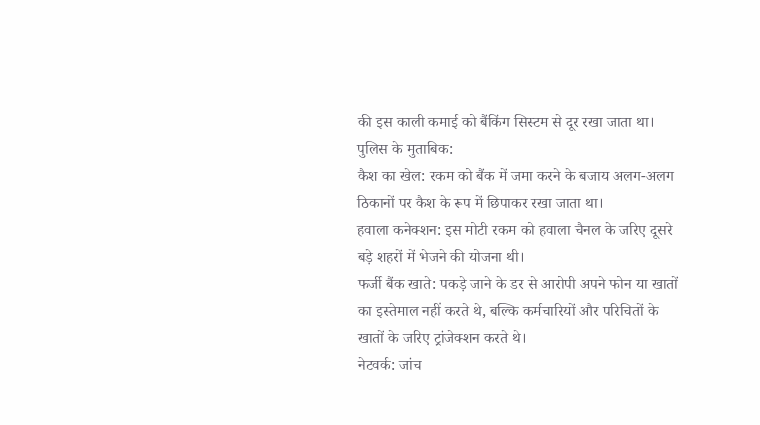की इस काली कमाई को बैंकिंग सिस्टम से दूर रखा जाता था। पुलिस के मुताबिक:
कैश का खेल: रकम को बैंक में जमा करने के बजाय अलग-अलग ठिकानों पर कैश के रूप में छिपाकर रखा जाता था।
हवाला कनेक्शन: इस मोटी रकम को हवाला चैनल के जरिए दूसरे बड़े शहरों में भेजने की योजना थी।
फर्जी बैंक खाते: पकड़े जाने के डर से आरोपी अपने फोन या खातों का इस्तेमाल नहीं करते थे, बल्कि कर्मचारियों और परिचितों के खातों के जरिए ट्रांजेक्शन करते थे।
नेटवर्क: जांच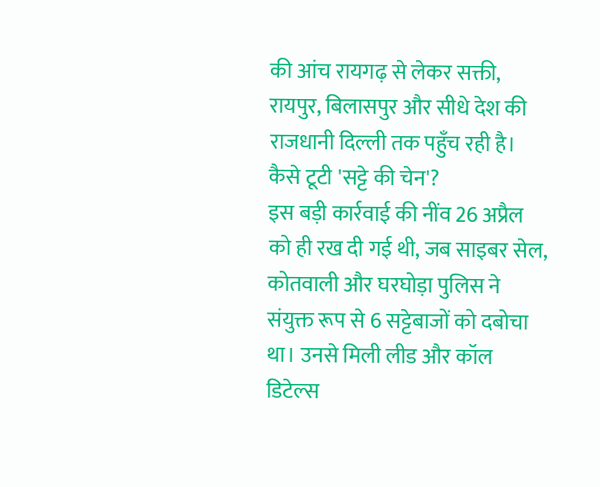की आंच रायगढ़ से लेकर सक्ती, रायपुर, बिलासपुर और सीधे देश की राजधानी दिल्ली तक पहुँच रही है।
कैसे टूटी 'सट्टे की चेन'?
इस बड़ी कार्रवाई की नींव 26 अप्रैल को ही रख दी गई थी, जब साइबर सेल, कोतवाली और घरघोड़ा पुलिस ने संयुक्त रूप से 6 सट्टेबाजों को दबोचा था। उनसे मिली लीड और कॉल डिटेल्स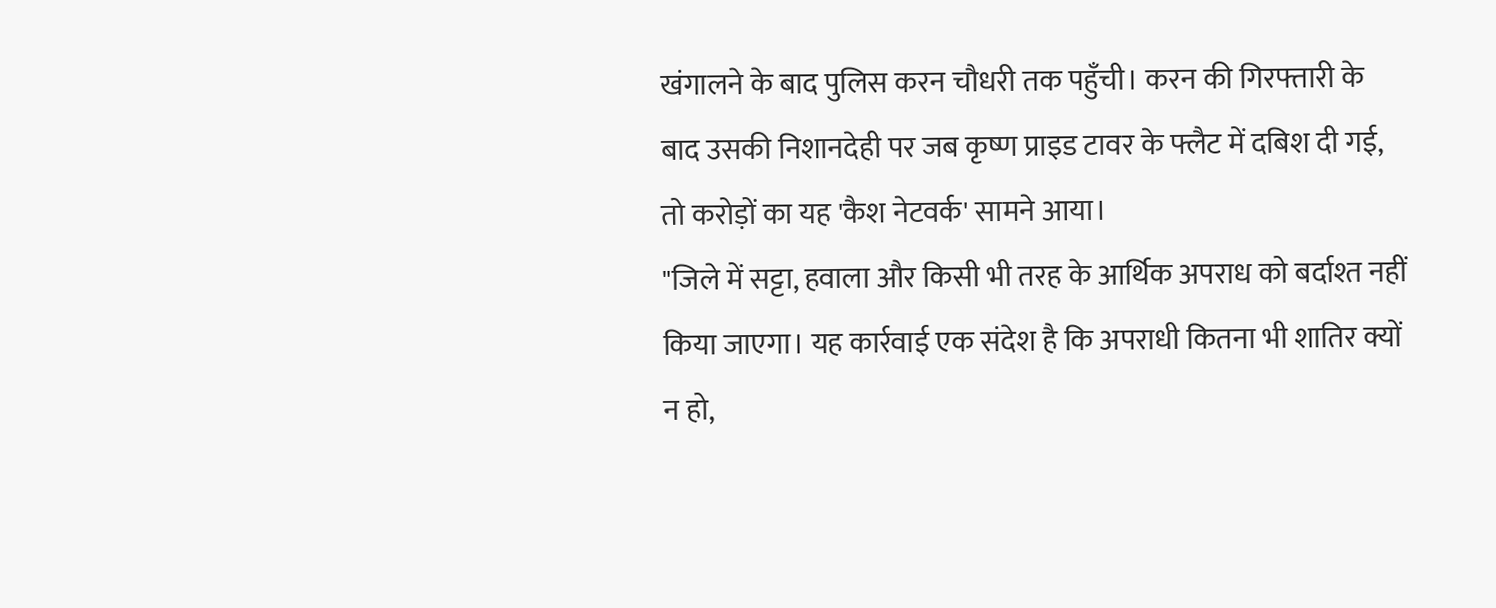खंगालने के बाद पुलिस करन चौधरी तक पहुँची। करन की गिरफ्तारी के बाद उसकी निशानदेही पर जब कृष्ण प्राइड टावर के फ्लैट में दबिश दी गई, तो करोड़ों का यह 'कैश नेटवर्क' सामने आया।
"जिले में सट्टा, हवाला और किसी भी तरह के आर्थिक अपराध को बर्दाश्त नहीं किया जाएगा। यह कार्रवाई एक संदेश है कि अपराधी कितना भी शातिर क्यों न हो,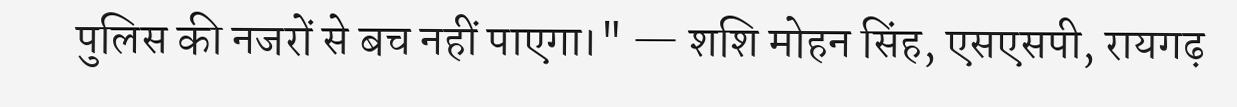पुलिस की नजरों से बच नहीं पाएगा।" — शशि मोहन सिंह, एसएसपी, रायगढ़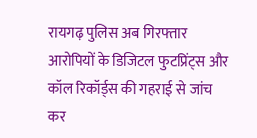रायगढ़ पुलिस अब गिरफ्तार आरोपियों के डिजिटल फुटप्रिंट्स और कॉल रिकॉर्ड्स की गहराई से जांच कर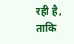रही है, ताकि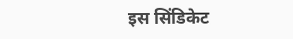इस सिंडिकेट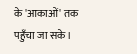के 'आकाओं' तक पहुँचा जा सके।